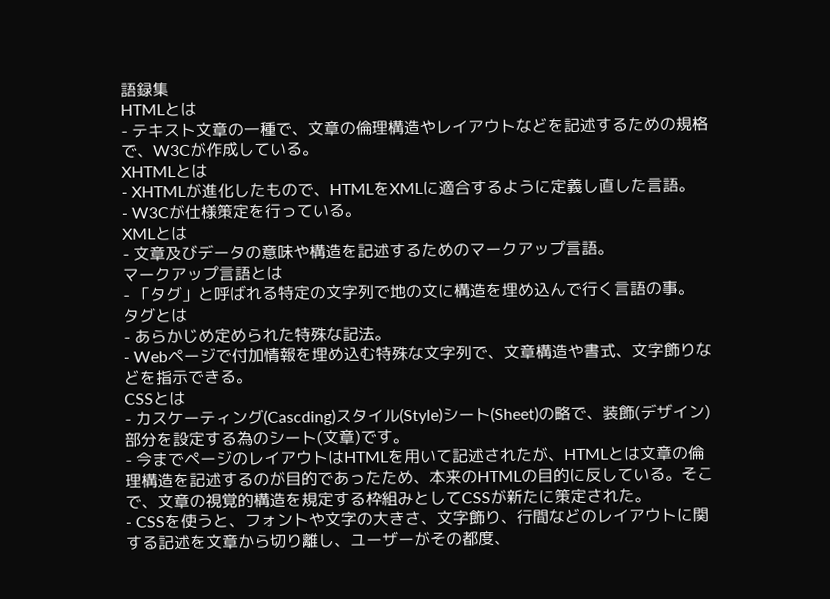語録集
HTMLとは
- テキスト文章の一種で、文章の倫理構造やレイアウトなどを記述するための規格で、W3Cが作成している。
XHTMLとは
- XHTMLが進化したもので、HTMLをXMLに適合するように定義し直した言語。
- W3Cが仕様策定を行っている。
XMLとは
- 文章及びデータの意味や構造を記述するためのマークアップ言語。
マークアップ言語とは
- 「タグ」と呼ばれる特定の文字列で地の文に構造を埋め込んで行く言語の事。
タグとは
- あらかじめ定められた特殊な記法。
- Webページで付加情報を埋め込む特殊な文字列で、文章構造や書式、文字飾りなどを指示できる。
CSSとは
- カスケーティング(Cascding)スタイル(Style)シート(Sheet)の略で、装飾(デザイン)部分を設定する為のシート(文章)です。
- 今までページのレイアウトはHTMLを用いて記述されたが、HTMLとは文章の倫理構造を記述するのが目的であったため、本来のHTMLの目的に反している。そこで、文章の視覚的構造を規定する枠組みとしてCSSが新たに策定された。
- CSSを使うと、フォントや文字の大きさ、文字飾り、行間などのレイアウトに関する記述を文章から切り離し、ユーザーがその都度、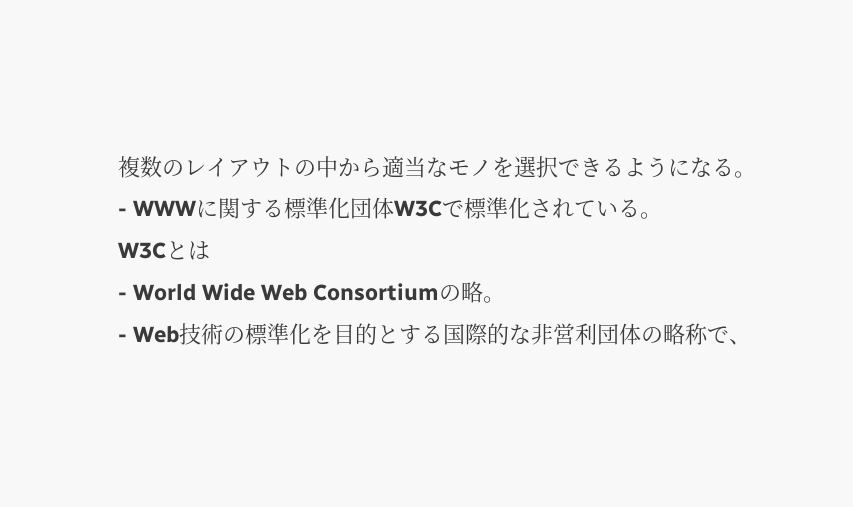複数のレイアウトの中から適当なモノを選択できるようになる。
- WWWに関する標準化団体W3Cで標準化されている。
W3Cとは
- World Wide Web Consortiumの略。
- Web技術の標準化を目的とする国際的な非営利団体の略称で、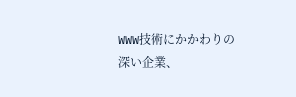WWW技術にかかわりの深い企業、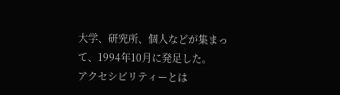大学、研究所、個人などが集まって、1994年10月に発足した。
アクセシビリティーとは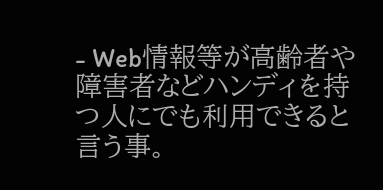- Web情報等が高齢者や障害者などハンディを持つ人にでも利用できると言う事。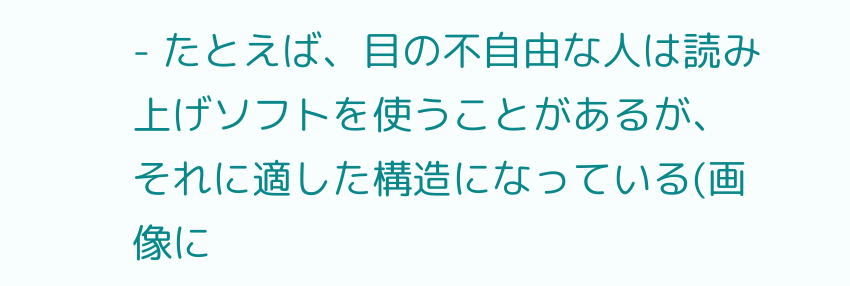- たとえば、目の不自由な人は読み上げソフトを使うことがあるが、それに適した構造になっている(画像に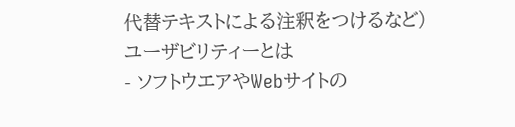代替テキストによる注釈をつけるなど)
ユーザビリティーとは
- ソフトウエアやWebサイトの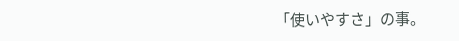「使いやすさ」の事。